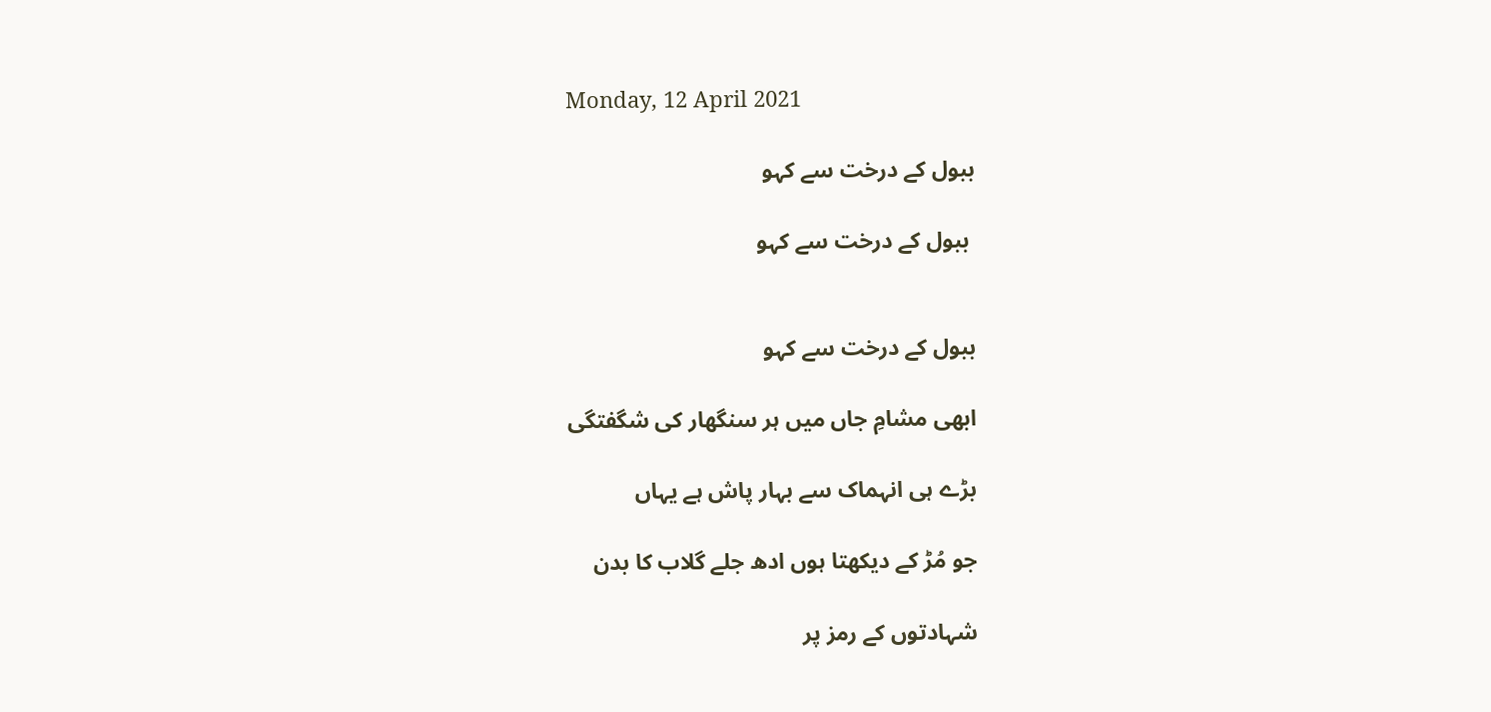Monday, 12 April 2021

ببول کے درخت سے کہو

 ببول کے درخت سے کہو


ببول کے درخت سے کہو

ابھی مشامِ جاں میں ہر سنگھار کی شگفتگی

بڑے ہی انہماک سے بہار پاش ہے یہاں

جو مُڑ کے دیکھتا ہوں ادھ جلے گلاب کا بدن

شہادتوں کے رمز پر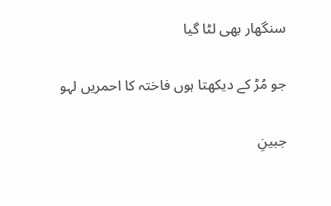سنگھار بھی لٹا گیا

جو مُڑ کے دیکھتا ہوں فاختہ کا احمریں لہو

جبینِ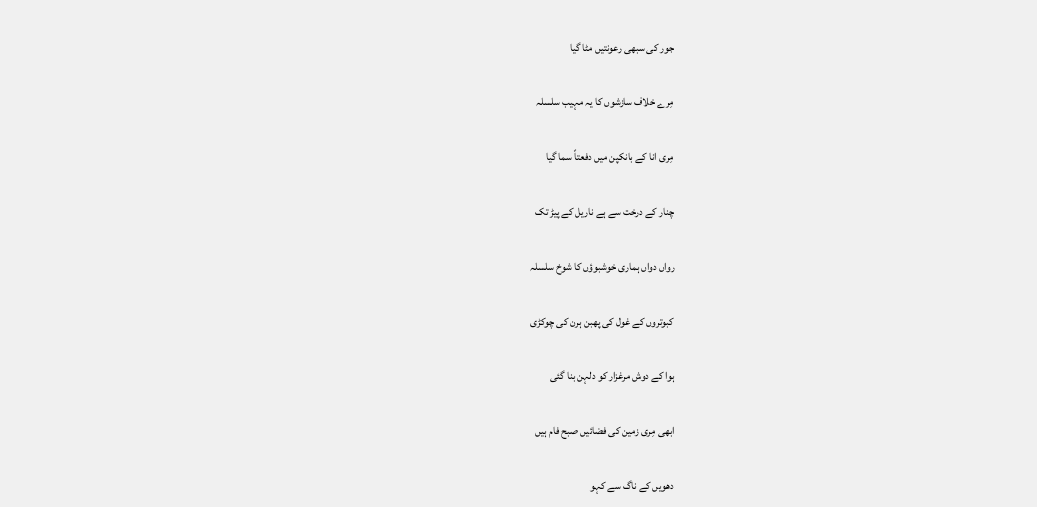جور کی سبھی رعونتیں مٹا گیا

مِرے خلاف سازشوں کا یہ مہیب سلسلہ

مِری انا کے بانکپن میں دفعتاً سما گیا

چنار کے درخت سے ہے ناریل کے پیڑ تک

رواں دواں ہماری خوشبوؤں کا شوخ سلسلہ

کبوتروں کے غول کی پھبن ہرن کی چوکڑی

ہوا کے دوش مرغزار کو دلہن بنا گئی

ابھی مِری زمین کی فضائیں صبح فام ہیں

دھویں کے ناگ سے کہو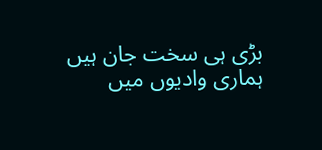بڑی ہی سخت جان ہیں ہماری وادیوں میں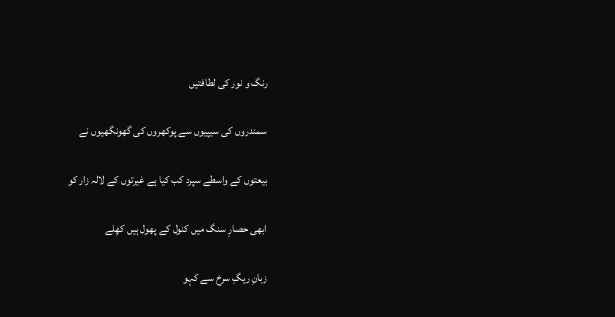رنگ و نور کی لطافتیں

سمندروں کی سیپیوں سے پوکھروں کی گھونگھیوں نے

بیعتوں کے واسطے سپرد کب کیا ہے غیرتوں کے لالہ زار کو

ابھی حصارِ سنگ میں کنول کے پھول ہیں کھِلے

زبانِ ریگِ سرخ سے کہو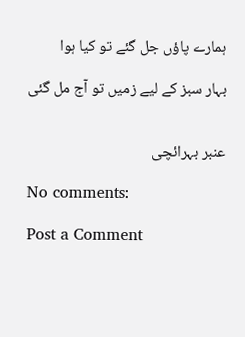ہمارے پاؤں جل گئے تو کیا ہوا

بہار سبز کے لیے زمیں تو آج مل گئی


عنبر بہرائچی

No comments:

Post a Comment